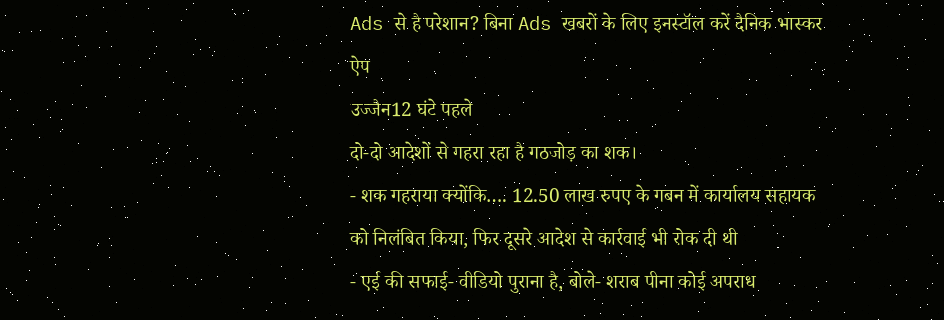Ads से है परेशान? बिना Ads खबरों के लिए इनस्टॉल करें दैनिक भास्कर ऐप
उज्जैन12 घंटे पहले
दो-दो आदेशों से गहरा रहा है गठजोड़ का शक।
- शक गहराया क्योंकि…. 12.50 लाख रुपए के गबन में कार्यालय सहायक को निलंबित किया, फिर दूसरे आदेश से कार्रवाई भी रोक दी थी
- एई की सफाई- वीडियो पुराना है, बोले- शराब पीना कोई अपराध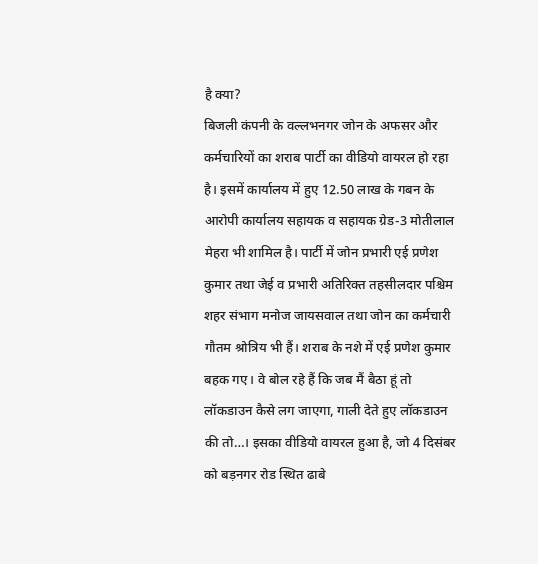है क्या?
बिजली कंपनी के वल्लभनगर जोन के अफसर और कर्मचारियों का शराब पार्टी का वीडियो वायरल हो रहा है। इसमें कार्यालय में हुए 12.50 लाख के गबन के आरोपी कार्यालय सहायक व सहायक ग्रेड-3 मोतीलाल मेहरा भी शामिल है। पार्टी में जोन प्रभारी एई प्रणेश कुमार तथा जेई व प्रभारी अतिरिक्त तहसीलदार पश्चिम शहर संभाग मनोज जायसवाल तथा जोन का कर्मचारी गौतम श्रोत्रिय भी हैं। शराब के नशे में एई प्रणेश कुमार बहक गए। वे बोल रहे हैं कि जब मैं बैठा हूं तो लॉकडाउन कैसे लग जाएगा, गाली देते हुए लॉकडाउन की तो…। इसका वीडियो वायरल हुआ है, जो 4 दिसंबर को बड़नगर रोड स्थित ढाबे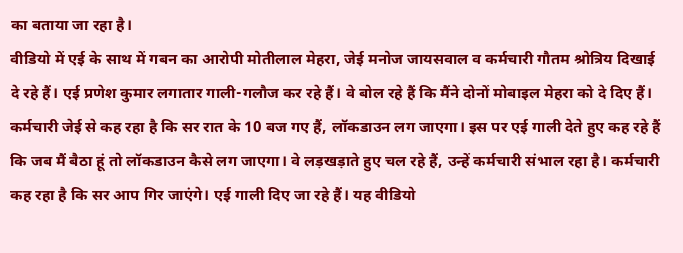का बताया जा रहा है।
वीडियो में एई के साथ में गबन का आरोपी मोतीलाल मेहरा, जेई मनोज जायसवाल व कर्मचारी गौतम श्रोत्रिय दिखाई दे रहे हैं। एई प्रणेश कुमार लगातार गाली-गलौज कर रहे हैं। वे बोल रहे हैं कि मैंने दोनों मोबाइल मेहरा को दे दिए हैं। कर्मचारी जेई से कह रहा है कि सर रात के 10 बज गए हैं, लॉकडाउन लग जाएगा। इस पर एई गाली देते हुए कह रहे हैं कि जब मैं बैठा हूं तो लॉकडाउन कैसे लग जाएगा। वे लड़खड़ाते हुए चल रहे हैं, उन्हें कर्मचारी संभाल रहा है। कर्मचारी कह रहा है कि सर आप गिर जाएंगे। एई गाली दिए जा रहे हैं। यह वीडियो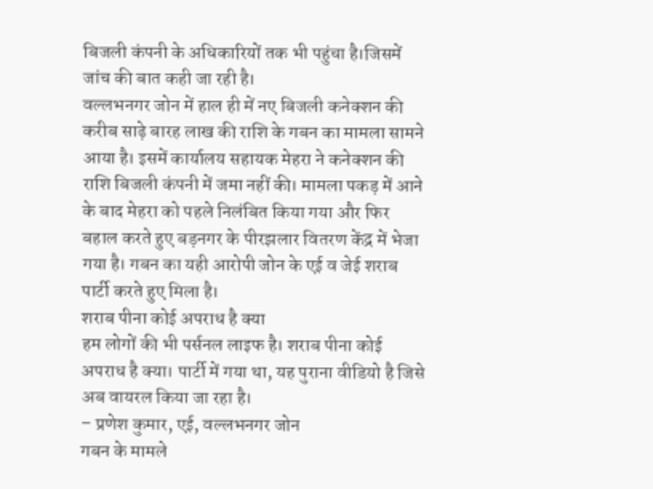बिजली कंपनी के अधिकारियों तक भी पहुंचा है।जिसमें जांच की बात कही जा रही है।
वल्लभनगर जोन में हाल ही में नए बिजली कनेक्शन की करीब साढ़े बारह लाख की राशि के गबन का मामला सामने आया है। इसमें कार्यालय सहायक मेहरा ने कनेक्शन की राशि बिजली कंपनी में जमा नहीं की। मामला पकड़ में आने के बाद मेहरा को पहले निलंबित किया गया और फिर बहाल करते हुए बड़नगर के पीरझलार वितरण केंद्र में भेजा गया है। गबन का यही आरोपी जोन के एई व जेई शराब पार्टी करते हुए मिला है।
शराब पीना कोई अपराध है क्या
हम लोगों की भी पर्सनल लाइफ है। शराब पीना कोई अपराध है क्या। पार्टी में गया था, यह पुराना वीडियो है जिसे अब वायरल किया जा रहा है।
– प्रणेश कुमार, एई, वल्लभनगर जोन
गबन के मामले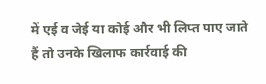में एई व जेई या कोई और भी लिप्त पाए जाते हैं तो उनके खिलाफ कार्रवाई की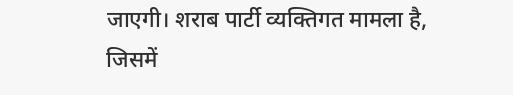जाएगी। शराब पार्टी व्यक्तिगत मामला है, जिसमें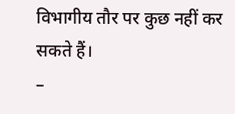विभागीय तौर पर कुछ नहीं कर सकते हैं।
–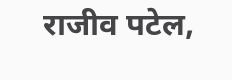राजीव पटेल,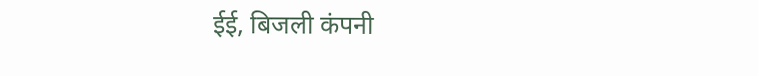ईई, बिजली कंपनी